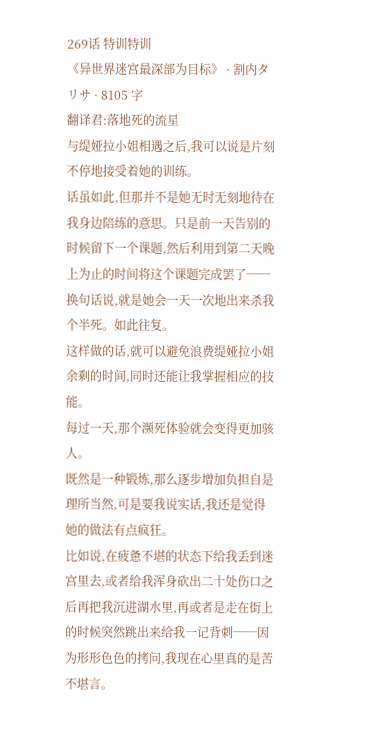269话 特训特训
《异世界迷宫最深部为目标》 · 割内タリサ · 8105 字
翻译君:落地死的流星
与缇娅拉小姐相遇之后,我可以说是片刻不停地接受着她的训练。
话虽如此,但那并不是她无时无刻地待在我身边陪练的意思。只是前一天告别的时候留下一个课题,然后利用到第二天晚上为止的时间将这个课题完成罢了──换句话说,就是她会一天一次地出来杀我个半死。如此往复。
这样做的话,就可以避免浪费缇娅拉小姐余剩的时间,同时还能让我掌握相应的技能。
每过一天,那个濒死体验就会变得更加骇人。
既然是一种锻炼,那么逐步增加负担自是理所当然,可是要我说实话,我还是觉得她的做法有点疯狂。
比如说,在疲惫不堪的状态下给我丢到迷宫里去,或者给我浑身砍出二十处伤口之后再把我沉进湖水里,再或者是走在街上的时候突然跳出来给我一记背刺──因为形形色色的拷问,我现在心里真的是苦不堪言。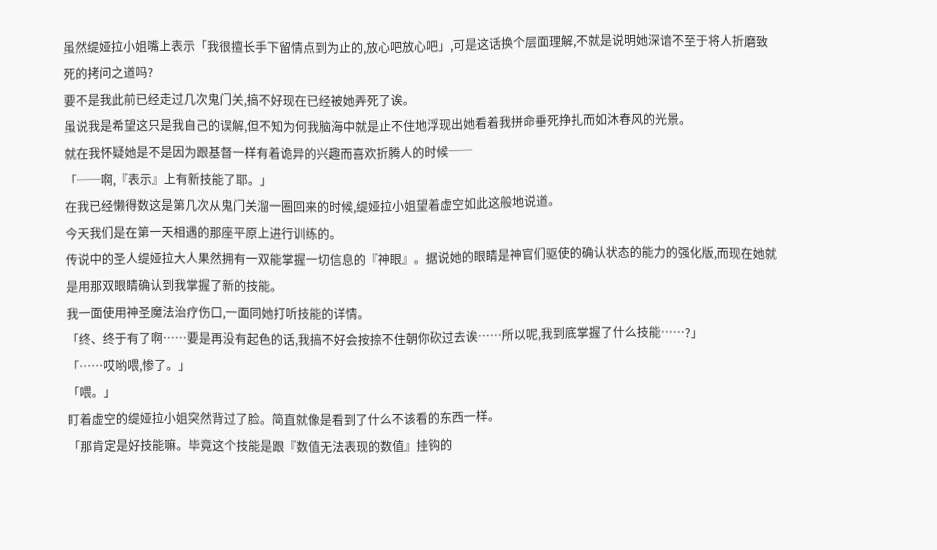虽然缇娅拉小姐嘴上表示「我很擅长手下留情点到为止的,放心吧放心吧」,可是这话换个层面理解,不就是说明她深谙不至于将人折磨致死的拷问之道吗?
要不是我此前已经走过几次鬼门关,搞不好现在已经被她弄死了诶。
虽说我是希望这只是我自己的误解,但不知为何我脑海中就是止不住地浮现出她看着我拼命垂死挣扎而如沐春风的光景。
就在我怀疑她是不是因为跟基督一样有着诡异的兴趣而喜欢折腾人的时候──
「──啊,『表示』上有新技能了耶。」
在我已经懒得数这是第几次从鬼门关溜一圈回来的时候,缇娅拉小姐望着虚空如此这般地说道。
今天我们是在第一天相遇的那座平原上进行训练的。
传说中的圣人缇娅拉大人果然拥有一双能掌握一切信息的『神眼』。据说她的眼睛是神官们驱使的确认状态的能力的强化版,而现在她就是用那双眼睛确认到我掌握了新的技能。
我一面使用神圣魔法治疗伤口,一面同她打听技能的详情。
「终、终于有了啊⋯⋯要是再没有起色的话,我搞不好会按捺不住朝你砍过去诶⋯⋯所以呢,我到底掌握了什么技能⋯⋯?」
「⋯⋯哎哟喂,惨了。」
「喂。」
盯着虚空的缇娅拉小姐突然背过了脸。简直就像是看到了什么不该看的东西一样。
「那肯定是好技能嘛。毕竟这个技能是跟『数值无法表现的数值』挂钩的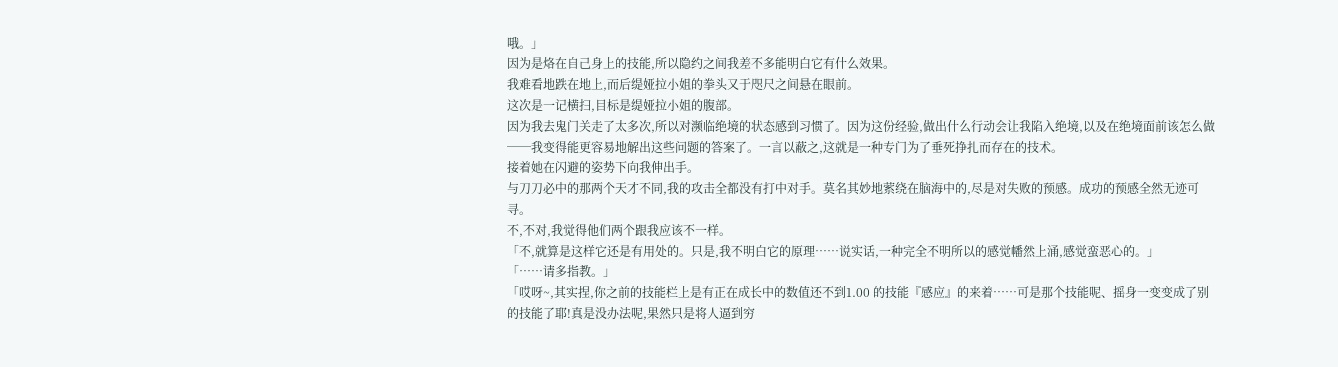哦。」
因为是烙在自己身上的技能,所以隐约之间我差不多能明白它有什么效果。
我难看地跌在地上,而后缇娅拉小姐的拳头又于咫尺之间悬在眼前。
这次是一记横扫,目标是缇娅拉小姐的腹部。
因为我去鬼门关走了太多次,所以对濒临绝境的状态感到习惯了。因为这份经验,做出什么行动会让我陷入绝境,以及在绝境面前该怎么做──我变得能更容易地解出这些问题的答案了。一言以蔽之,这就是一种专门为了垂死挣扎而存在的技术。
接着她在闪避的姿势下向我伸出手。
与刀刀必中的那两个天才不同,我的攻击全都没有打中对手。莫名其妙地萦绕在脑海中的,尽是对失败的预感。成功的预感全然无迹可寻。
不,不对,我觉得他们两个跟我应该不一样。
「不,就算是这样它还是有用处的。只是,我不明白它的原理⋯⋯说实话,一种完全不明所以的感觉幡然上涌,感觉蛮恶心的。」
「⋯⋯请多指教。」
「哎呀~,其实捏,你之前的技能栏上是有正在成长中的数值还不到1.00 的技能『感应』的来着⋯⋯可是那个技能呢、摇身一变变成了别的技能了耶!真是没办法呢,果然只是将人逼到穷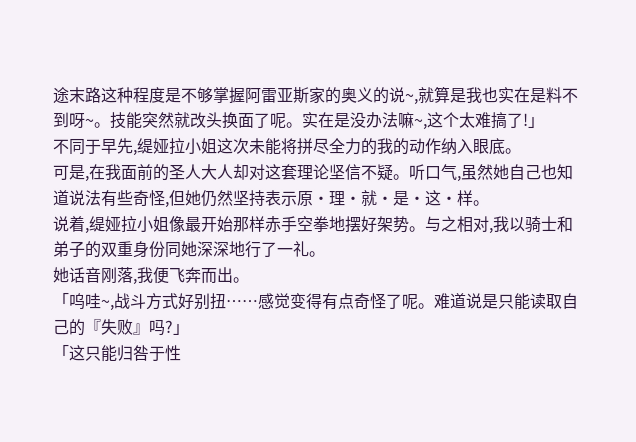途末路这种程度是不够掌握阿雷亚斯家的奥义的说~,就算是我也实在是料不到呀~。技能突然就改头换面了呢。实在是没办法嘛~,这个太难搞了!」
不同于早先,缇娅拉小姐这次未能将拼尽全力的我的动作纳入眼底。
可是,在我面前的圣人大人却对这套理论坚信不疑。听口气,虽然她自己也知道说法有些奇怪,但她仍然坚持表示原・理・就・是・这・样。
说着,缇娅拉小姐像最开始那样赤手空拳地摆好架势。与之相对,我以骑士和弟子的双重身份同她深深地行了一礼。
她话音刚落,我便飞奔而出。
「呜哇~,战斗方式好别扭⋯⋯感觉变得有点奇怪了呢。难道说是只能读取自己的『失败』吗?」
「这只能归咎于性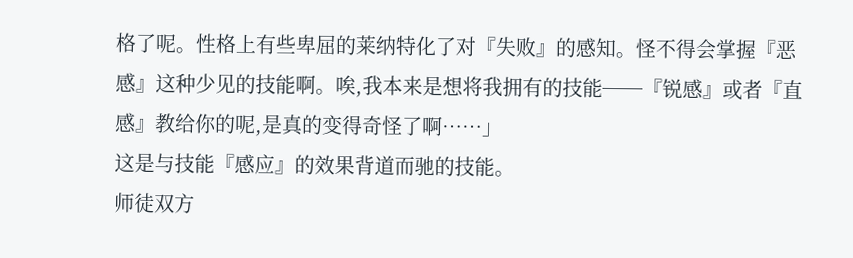格了呢。性格上有些卑屈的莱纳特化了对『失败』的感知。怪不得会掌握『恶感』这种少见的技能啊。唉,我本来是想将我拥有的技能──『锐感』或者『直感』教给你的呢,是真的变得奇怪了啊⋯⋯」
这是与技能『感应』的效果背道而驰的技能。
师徒双方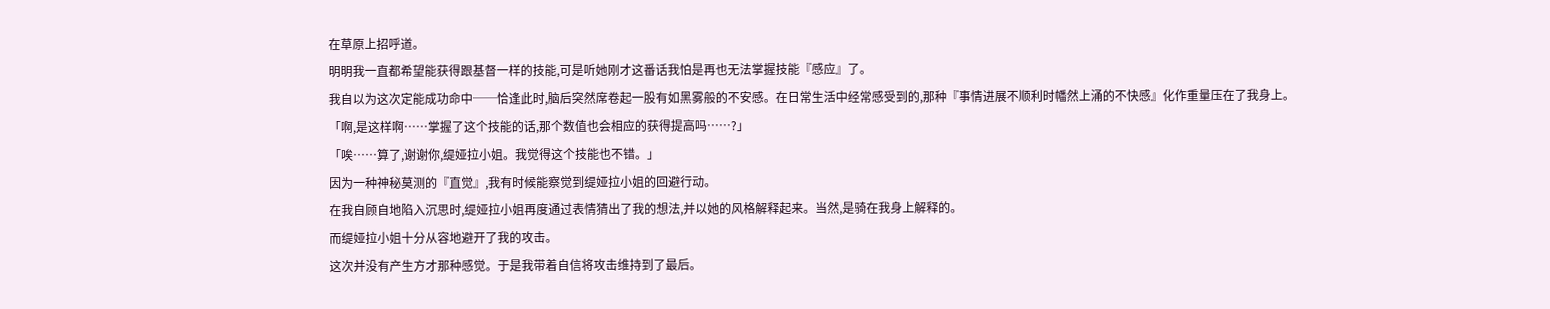在草原上招呼道。
明明我一直都希望能获得跟基督一样的技能,可是听她刚才这番话我怕是再也无法掌握技能『感应』了。
我自以为这次定能成功命中──恰逢此时,脑后突然席卷起一股有如黑雾般的不安感。在日常生活中经常感受到的,那种『事情进展不顺利时幡然上涌的不快感』化作重量压在了我身上。
「啊,是这样啊⋯⋯掌握了这个技能的话,那个数值也会相应的获得提高吗⋯⋯?」
「唉⋯⋯算了,谢谢你,缇娅拉小姐。我觉得这个技能也不错。」
因为一种神秘莫测的『直觉』,我有时候能察觉到缇娅拉小姐的回避行动。
在我自顾自地陷入沉思时,缇娅拉小姐再度通过表情猜出了我的想法,并以她的风格解释起来。当然,是骑在我身上解释的。
而缇娅拉小姐十分从容地避开了我的攻击。
这次并没有产生方才那种感觉。于是我带着自信将攻击维持到了最后。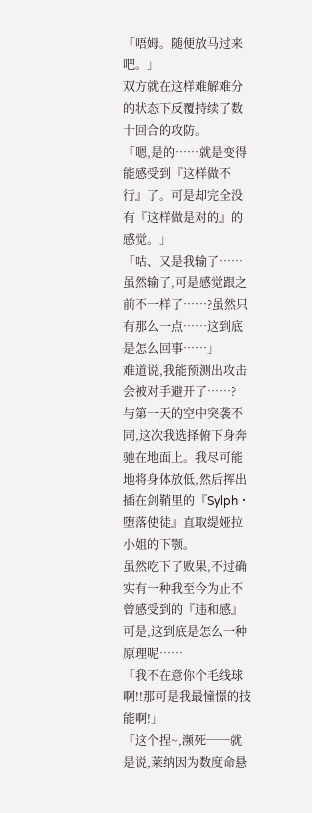「唔姆。随便放马过来吧。」
双方就在这样难解难分的状态下反覆持续了数十回合的攻防。
「嗯,是的⋯⋯就是变得能感受到『这样做不行』了。可是却完全没有『这样做是对的』的感觉。」
「咕、又是我输了⋯⋯虽然输了,可是感觉跟之前不一样了⋯⋯?虽然只有那么一点⋯⋯这到底是怎么回事⋯⋯」
难道说,我能预测出攻击会被对手避开了⋯⋯?
与第一天的空中突袭不同,这次我选择俯下身奔驰在地面上。我尽可能地将身体放低,然后挥出插在剑鞘里的『Sylph・堕落使徒』直取缇娅拉小姐的下颚。
虽然吃下了败果,不过确实有一种我至今为止不曾感受到的『违和感』
可是,这到底是怎么一种原理呢⋯⋯
「我不在意你个毛线球啊!!那可是我最憧憬的技能啊!」
「这个捏~,濒死──就是说,莱纳因为数度命悬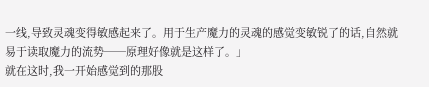一线,导致灵魂变得敏感起来了。用于生产魔力的灵魂的感觉变敏锐了的话,自然就易于读取魔力的流势──原理好像就是这样了。」
就在这时,我一开始感觉到的那股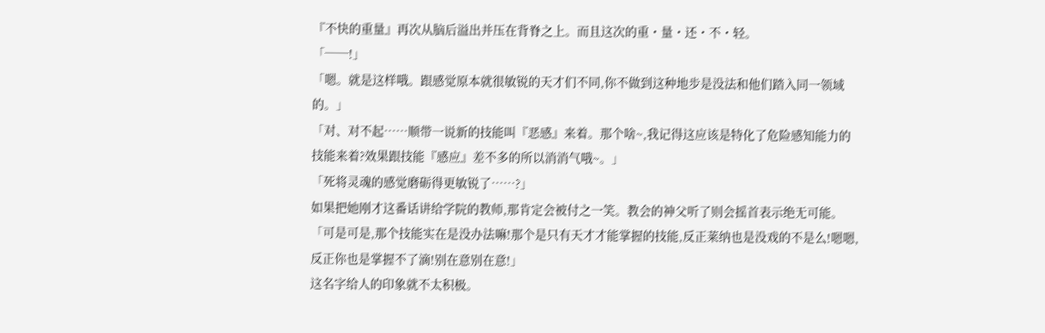『不快的重量』再次从脑后溢出并压在背脊之上。而且这次的重・量・还・不・轻。
「──!」
「嗯。就是这样哦。跟感觉原本就很敏锐的天才们不同,你不做到这种地步是没法和他们踏入同一领域的。」
「对、对不起⋯⋯顺带一说新的技能叫『恶感』来着。那个啥~,我记得这应该是特化了危险感知能力的技能来着?效果跟技能『感应』差不多的所以消消气哦~。」
「死将灵魂的感觉磨砺得更敏锐了⋯⋯?」
如果把她刚才这番话讲给学院的教师,那肯定会被付之一笑。教会的神父听了则会摇首表示绝无可能。
「可是可是,那个技能实在是没办法嘛!那个是只有天才才能掌握的技能,反正莱纳也是没戏的不是么!嗯嗯,反正你也是掌握不了滴!别在意别在意!」
这名字给人的印象就不太积极。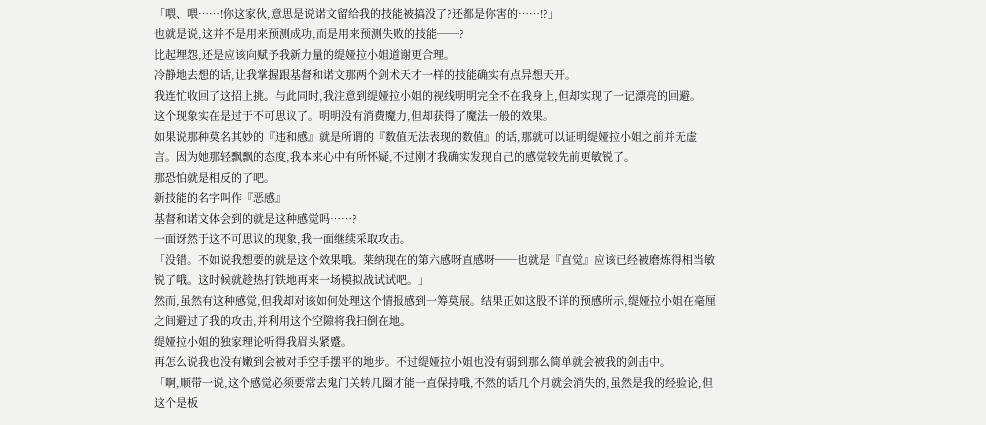「喂、喂⋯⋯!你这家伙,意思是说诺文留给我的技能被搞没了?还都是你害的⋯⋯!?」
也就是说,这并不是用来预测成功,而是用来预测失败的技能──?
比起埋怨,还是应该向赋予我新力量的缇娅拉小姐道谢更合理。
冷静地去想的话,让我掌握跟基督和诺文那两个剑术天才一样的技能确实有点异想天开。
我连忙收回了这招上挑。与此同时,我注意到缇娅拉小姐的视线明明完全不在我身上,但却实现了一记漂亮的回避。
这个现象实在是过于不可思议了。明明没有消费魔力,但却获得了魔法一般的效果。
如果说那种莫名其妙的『违和感』就是所谓的『数值无法表现的数值』的话,那就可以证明缇娅拉小姐之前并无虚言。因为她那轻飘飘的态度,我本来心中有所怀疑,不过刚才我确实发现自己的感觉较先前更敏锐了。
那恐怕就是相反的了吧。
新技能的名字叫作『恶感』
基督和诺文体会到的就是这种感觉吗⋯⋯?
一面讶然于这不可思议的现象,我一面继续采取攻击。
「没错。不如说我想要的就是这个效果哦。莱纳现在的第六感呀直感呀──也就是『直觉』应该已经被磨炼得相当敏锐了哦。这时候就趁热打铁地再来一场模拟战试试吧。」
然而,虽然有这种感觉,但我却对该如何处理这个情报感到一筹莫展。结果正如这股不详的预感所示,缇娅拉小姐在毫厘之间避过了我的攻击,并利用这个空隙将我扫倒在地。
缇娅拉小姐的独家理论听得我眉头紧蹙。
再怎么说我也没有嫩到会被对手空手摆平的地步。不过缇娅拉小姐也没有弱到那么简单就会被我的剑击中。
「啊,顺带一说,这个感觉必须要常去鬼门关转几圈才能一直保持哦,不然的话几个月就会消失的,虽然是我的经验论,但这个是板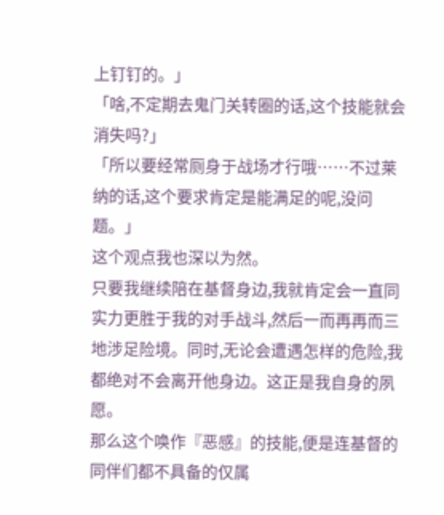上钉钉的。」
「啥,不定期去鬼门关转圈的话,这个技能就会消失吗?」
「所以要经常厕身于战场才行哦⋯⋯不过莱纳的话,这个要求肯定是能满足的呢,没问题。」
这个观点我也深以为然。
只要我继续陪在基督身边,我就肯定会一直同实力更胜于我的对手战斗,然后一而再再而三地涉足险境。同时,无论会遭遇怎样的危险,我都绝对不会离开他身边。这正是我自身的夙愿。
那么这个唤作『恶感』的技能,便是连基督的同伴们都不具备的仅属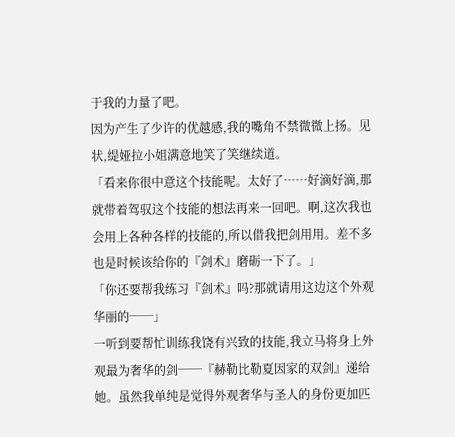于我的力量了吧。
因为产生了少许的优越感,我的嘴角不禁微微上扬。见状,缇娅拉小姐满意地笑了笑继续道。
「看来你很中意这个技能呢。太好了⋯⋯好滴好滴,那就带着驾驭这个技能的想法再来一回吧。啊,这次我也会用上各种各样的技能的,所以借我把剑用用。差不多也是时候该给你的『剑术』磨砺一下了。」
「你还要帮我练习『剑术』吗?那就请用这边这个外观华丽的──」
一听到要帮忙训练我饶有兴致的技能,我立马将身上外观最为奢华的剑──『赫勒比勒夏因家的双剑』递给她。虽然我单纯是觉得外观奢华与圣人的身份更加匹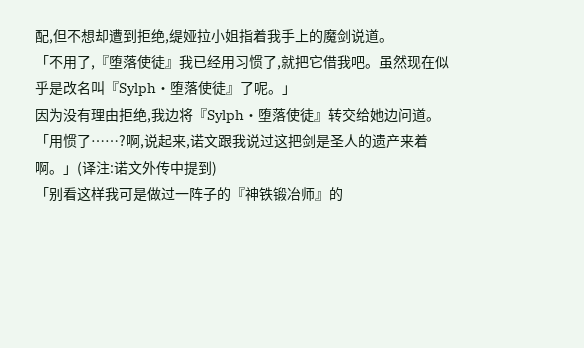配,但不想却遭到拒绝,缇娅拉小姐指着我手上的魔剑说道。
「不用了,『堕落使徒』我已经用习惯了,就把它借我吧。虽然现在似乎是改名叫『Sylph・堕落使徒』了呢。」
因为没有理由拒绝,我边将『Sylph・堕落使徒』转交给她边问道。
「用惯了⋯⋯?啊,说起来,诺文跟我说过这把剑是圣人的遗产来着啊。」(译注:诺文外传中提到)
「别看这样我可是做过一阵子的『神铁锻冶师』的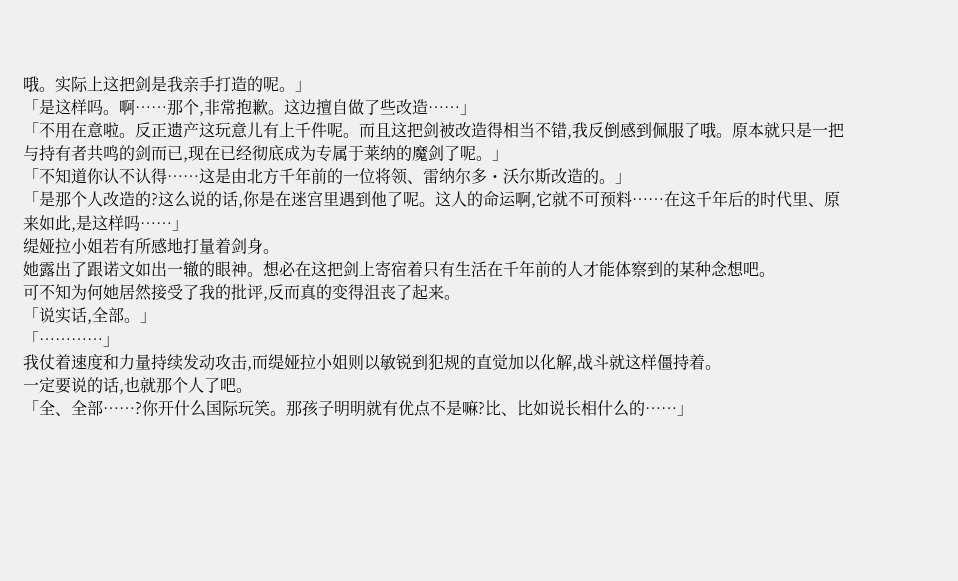哦。实际上这把剑是我亲手打造的呢。」
「是这样吗。啊⋯⋯那个,非常抱歉。这边擅自做了些改造⋯⋯」
「不用在意啦。反正遗产这玩意儿有上千件呢。而且这把剑被改造得相当不错,我反倒感到佩服了哦。原本就只是一把与持有者共鸣的剑而已,现在已经彻底成为专属于莱纳的魔剑了呢。」
「不知道你认不认得⋯⋯这是由北方千年前的一位将领、雷纳尔多・沃尔斯改造的。」
「是那个人改造的?这么说的话,你是在迷宫里遇到他了呢。这人的命运啊,它就不可预料⋯⋯在这千年后的时代里、原来如此,是这样吗⋯⋯」
缇娅拉小姐若有所感地打量着剑身。
她露出了跟诺文如出一辙的眼神。想必在这把剑上寄宿着只有生活在千年前的人才能体察到的某种念想吧。
可不知为何她居然接受了我的批评,反而真的变得沮丧了起来。
「说实话,全部。」
「⋯⋯⋯⋯」
我仗着速度和力量持续发动攻击,而缇娅拉小姐则以敏锐到犯规的直觉加以化解,战斗就这样僵持着。
一定要说的话,也就那个人了吧。
「全、全部⋯⋯?你开什么国际玩笑。那孩子明明就有优点不是嘛?比、比如说长相什么的⋯⋯」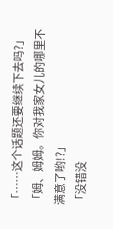「⋯⋯这个话题还要继续下去吗?」
「姆、姆姆。你对我家女儿的哪里不满意了哟!?」
「没错没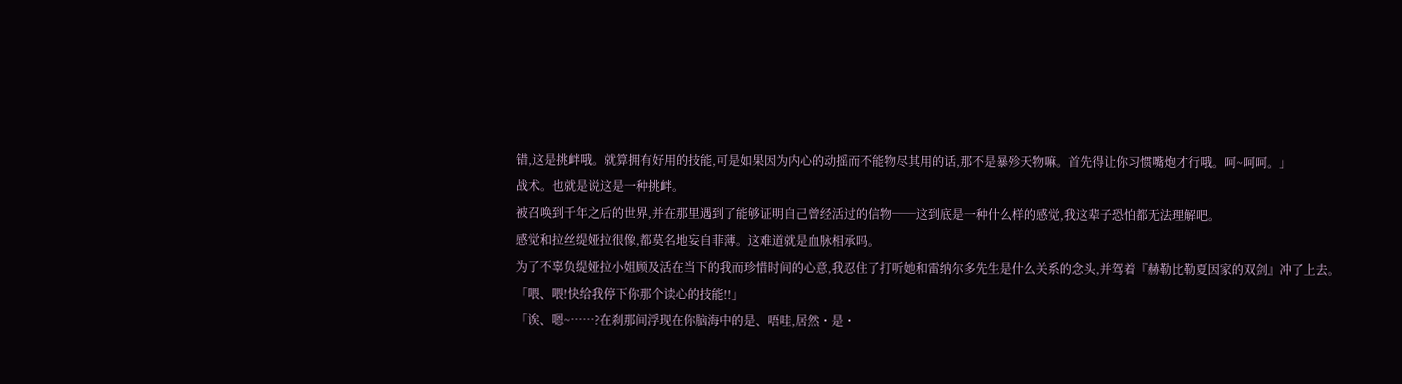错,这是挑衅哦。就算拥有好用的技能,可是如果因为内心的动摇而不能物尽其用的话,那不是暴殄天物嘛。首先得让你习惯嘴炮才行哦。呵~呵呵。」
战术。也就是说这是一种挑衅。
被召唤到千年之后的世界,并在那里遇到了能够证明自己曾经活过的信物──这到底是一种什么样的感觉,我这辈子恐怕都无法理解吧。
感觉和拉丝缇娅拉很像,都莫名地妄自菲薄。这难道就是血脉相承吗。
为了不辜负缇娅拉小姐顾及活在当下的我而珍惜时间的心意,我忍住了打听她和雷纳尔多先生是什么关系的念头,并驾着『赫勒比勒夏因家的双剑』冲了上去。
「喂、喂!快给我停下你那个读心的技能!!」
「诶、嗯~⋯⋯?在刹那间浮现在你脑海中的是、唔哇,居然・是・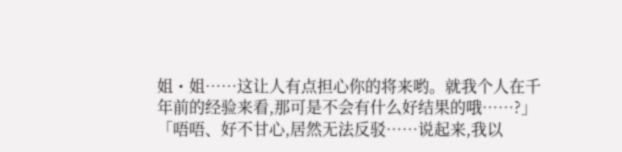姐・姐⋯⋯这让人有点担心你的将来哟。就我个人在千年前的经验来看,那可是不会有什么好结果的哦⋯⋯?」
「唔唔、好不甘心,居然无法反驳⋯⋯说起来,我以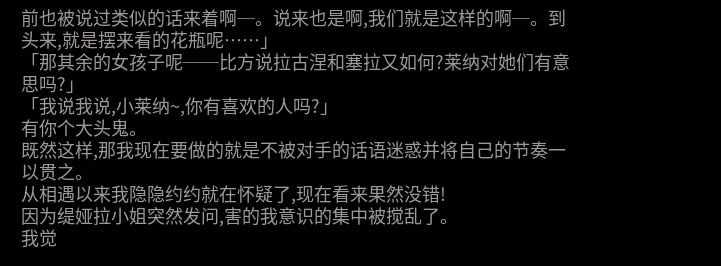前也被说过类似的话来着啊─。说来也是啊,我们就是这样的啊─。到头来,就是摆来看的花瓶呢⋯⋯」
「那其余的女孩子呢──比方说拉古涅和塞拉又如何?莱纳对她们有意思吗?」
「我说我说,小莱纳~,你有喜欢的人吗?」
有你个大头鬼。
既然这样,那我现在要做的就是不被对手的话语迷惑并将自己的节奏一以贯之。
从相遇以来我隐隐约约就在怀疑了,现在看来果然没错!
因为缇娅拉小姐突然发问,害的我意识的集中被搅乱了。
我觉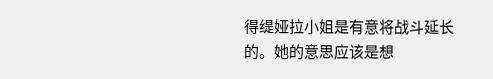得缇娅拉小姐是有意将战斗延长的。她的意思应该是想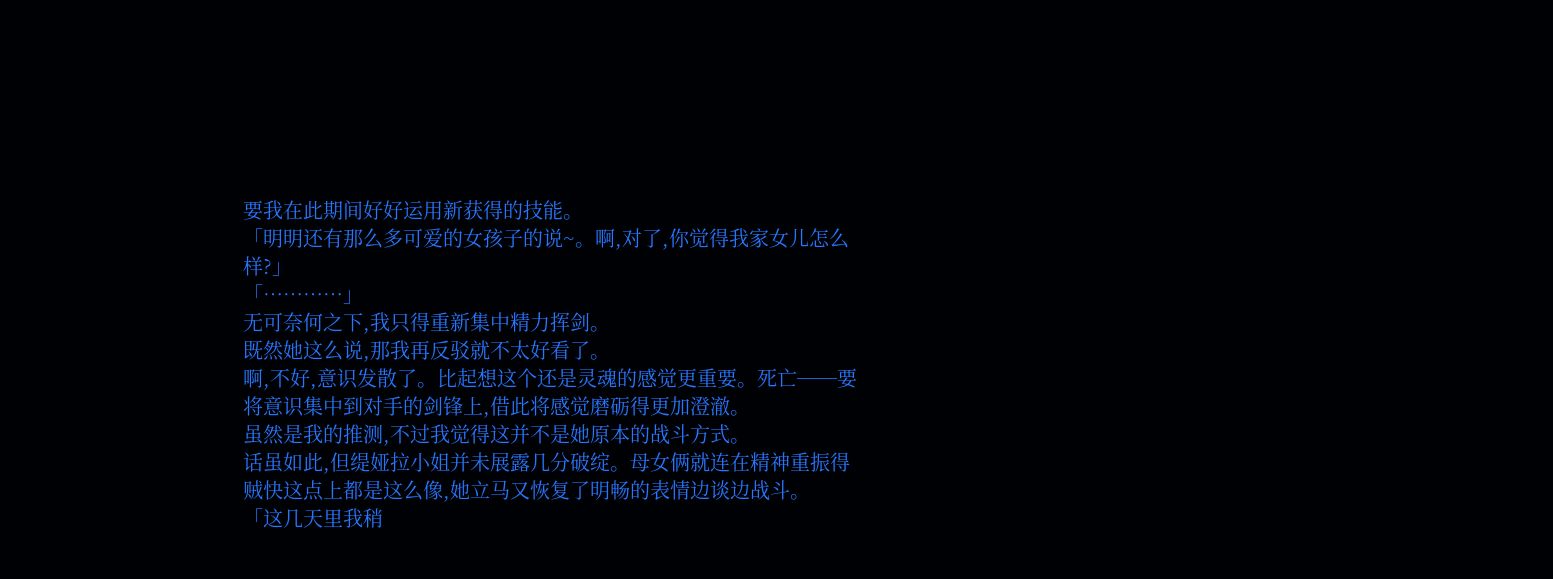要我在此期间好好运用新获得的技能。
「明明还有那么多可爱的女孩子的说~。啊,对了,你觉得我家女儿怎么样?」
「⋯⋯⋯⋯」
无可奈何之下,我只得重新集中精力挥剑。
既然她这么说,那我再反驳就不太好看了。
啊,不好,意识发散了。比起想这个还是灵魂的感觉更重要。死亡──要将意识集中到对手的剑锋上,借此将感觉磨砺得更加澄澈。
虽然是我的推测,不过我觉得这并不是她原本的战斗方式。
话虽如此,但缇娅拉小姐并未展露几分破绽。母女俩就连在精神重振得贼快这点上都是这么像,她立马又恢复了明畅的表情边谈边战斗。
「这几天里我稍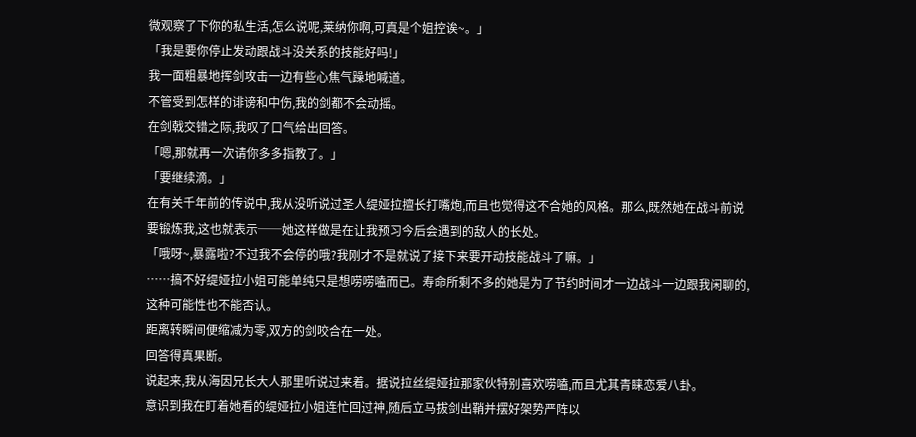微观察了下你的私生活,怎么说呢,莱纳你啊,可真是个姐控诶~。」
「我是要你停止发动跟战斗没关系的技能好吗!」
我一面粗暴地挥剑攻击一边有些心焦气躁地喊道。
不管受到怎样的诽谤和中伤,我的剑都不会动摇。
在剑戟交错之际,我叹了口气给出回答。
「嗯,那就再一次请你多多指教了。」
「要继续滴。」
在有关千年前的传说中,我从没听说过圣人缇娅拉擅长打嘴炮,而且也觉得这不合她的风格。那么,既然她在战斗前说要锻炼我,这也就表示──她这样做是在让我预习今后会遇到的敌人的长处。
「哦呀~,暴露啦?不过我不会停的哦?我刚才不是就说了接下来要开动技能战斗了嘛。」
⋯⋯搞不好缇娅拉小姐可能单纯只是想唠唠嗑而已。寿命所剩不多的她是为了节约时间才一边战斗一边跟我闲聊的,这种可能性也不能否认。
距离转瞬间便缩减为零,双方的剑咬合在一处。
回答得真果断。
说起来,我从海因兄长大人那里听说过来着。据说拉丝缇娅拉那家伙特别喜欢唠嗑,而且尤其青睐恋爱八卦。
意识到我在盯着她看的缇娅拉小姐连忙回过神,随后立马拔剑出鞘并摆好架势严阵以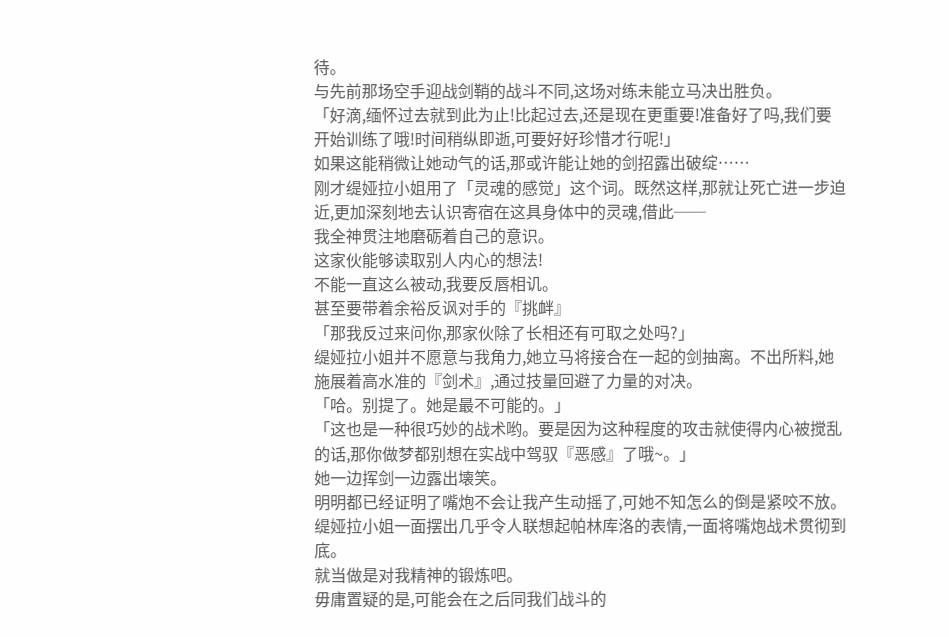待。
与先前那场空手迎战剑鞘的战斗不同,这场对练未能立马决出胜负。
「好滴,缅怀过去就到此为止!比起过去,还是现在更重要!准备好了吗,我们要开始训练了哦!时间稍纵即逝,可要好好珍惜才行呢!」
如果这能稍微让她动气的话,那或许能让她的剑招露出破绽⋯⋯
刚才缇娅拉小姐用了「灵魂的感觉」这个词。既然这样,那就让死亡进一步迫近,更加深刻地去认识寄宿在这具身体中的灵魂,借此──
我全神贯注地磨砺着自己的意识。
这家伙能够读取别人内心的想法!
不能一直这么被动,我要反唇相讥。
甚至要带着余裕反讽对手的『挑衅』
「那我反过来问你,那家伙除了长相还有可取之处吗?」
缇娅拉小姐并不愿意与我角力,她立马将接合在一起的剑抽离。不出所料,她施展着高水准的『剑术』,通过技量回避了力量的对决。
「哈。别提了。她是最不可能的。」
「这也是一种很巧妙的战术哟。要是因为这种程度的攻击就使得内心被搅乱的话,那你做梦都别想在实战中驾驭『恶感』了哦~。」
她一边挥剑一边露出壊笑。
明明都已经证明了嘴炮不会让我产生动摇了,可她不知怎么的倒是紧咬不放。
缇娅拉小姐一面摆出几乎令人联想起帕林库洛的表情,一面将嘴炮战术贯彻到底。
就当做是对我精神的锻炼吧。
毋庸置疑的是,可能会在之后同我们战斗的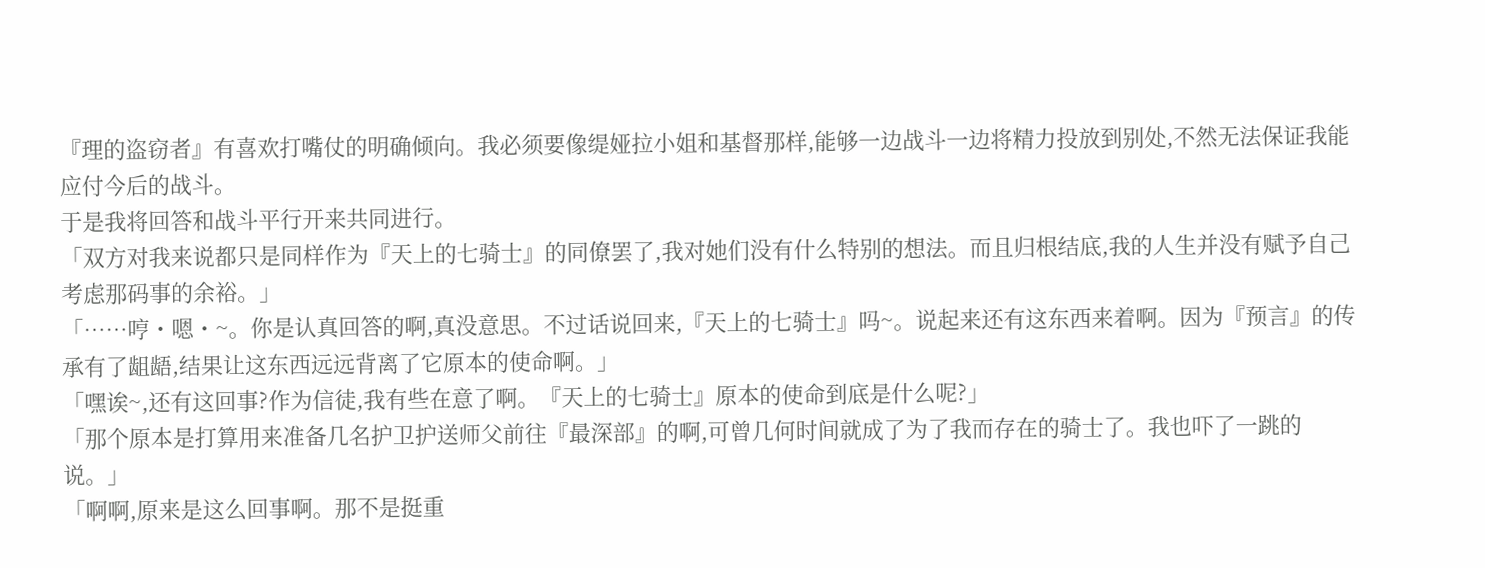『理的盗窃者』有喜欢打嘴仗的明确倾向。我必须要像缇娅拉小姐和基督那样,能够一边战斗一边将精力投放到别处,不然无法保证我能应付今后的战斗。
于是我将回答和战斗平行开来共同进行。
「双方对我来说都只是同样作为『天上的七骑士』的同僚罢了,我对她们没有什么特别的想法。而且归根结底,我的人生并没有赋予自己考虑那码事的余裕。」
「⋯⋯哼・嗯・~。你是认真回答的啊,真没意思。不过话说回来,『天上的七骑士』吗~。说起来还有这东西来着啊。因为『预言』的传承有了龃龉,结果让这东西远远背离了它原本的使命啊。」
「嘿诶~,还有这回事?作为信徒,我有些在意了啊。『天上的七骑士』原本的使命到底是什么呢?」
「那个原本是打算用来准备几名护卫护送师父前往『最深部』的啊,可曾几何时间就成了为了我而存在的骑士了。我也吓了一跳的说。」
「啊啊,原来是这么回事啊。那不是挺重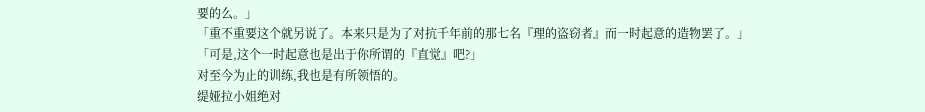要的么。」
「重不重要这个就另说了。本来只是为了对抗千年前的那七名『理的盗窃者』而一时起意的造物罢了。」
「可是,这个一时起意也是出于你所谓的『直觉』吧?」
对至今为止的训练,我也是有所领悟的。
缇娅拉小姐绝对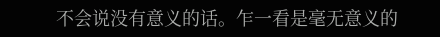不会说没有意义的话。乍一看是毫无意义的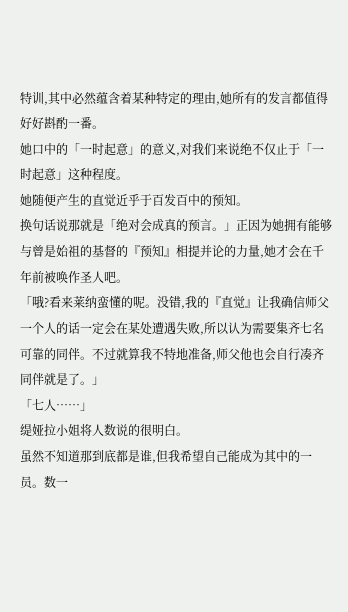特训,其中必然蕴含着某种特定的理由,她所有的发言都值得好好斟酌一番。
她口中的「一时起意」的意义,对我们来说绝不仅止于「一时起意」这种程度。
她随便产生的直觉近乎于百发百中的预知。
换句话说那就是「绝对会成真的预言。」正因为她拥有能够与曾是始祖的基督的『预知』相提并论的力量,她才会在千年前被唤作圣人吧。
「哦?看来莱纳蛮懂的呢。没错,我的『直觉』让我确信师父一个人的话一定会在某处遭遇失败,所以认为需要集齐七名可靠的同伴。不过就算我不特地准备,师父他也会自行凑齐同伴就是了。」
「七人⋯⋯」
缇娅拉小姐将人数说的很明白。
虽然不知道那到底都是谁,但我希望自己能成为其中的一员。数一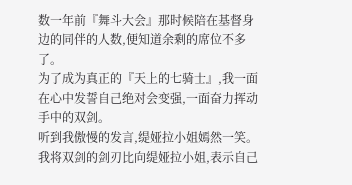数一年前『舞斗大会』那时候陪在基督身边的同伴的人数,便知道余剩的席位不多了。
为了成为真正的『天上的七骑士』,我一面在心中发誓自己绝对会变强,一面奋力挥动手中的双剑。
听到我傲慢的发言,缇娅拉小姐嫣然一笑。
我将双剑的剑刃比向缇娅拉小姐,表示自己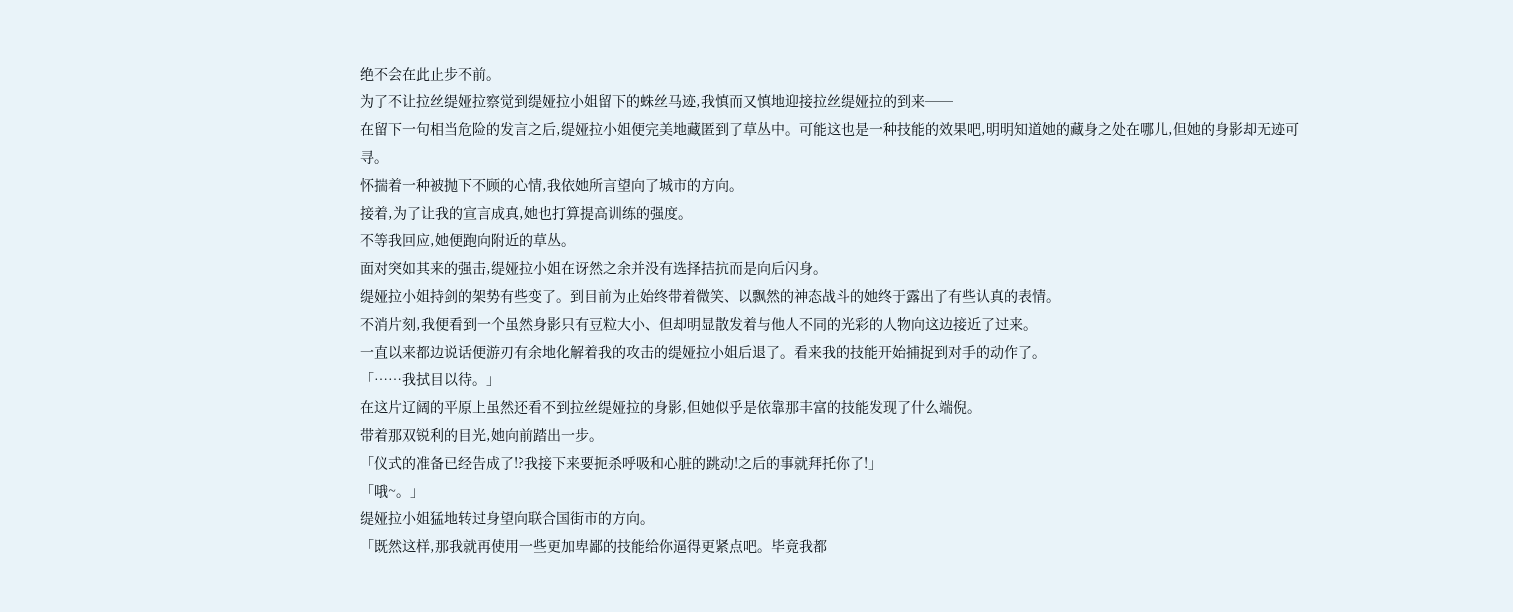绝不会在此止步不前。
为了不让拉丝缇娅拉察觉到缇娅拉小姐留下的蛛丝马迹,我慎而又慎地迎接拉丝缇娅拉的到来──
在留下一句相当危险的发言之后,缇娅拉小姐便完美地藏匿到了草丛中。可能这也是一种技能的效果吧,明明知道她的藏身之处在哪儿,但她的身影却无迹可寻。
怀揣着一种被抛下不顾的心情,我依她所言望向了城市的方向。
接着,为了让我的宣言成真,她也打算提高训练的强度。
不等我回应,她便跑向附近的草丛。
面对突如其来的强击,缇娅拉小姐在讶然之余并没有选择拮抗而是向后闪身。
缇娅拉小姐持剑的架势有些变了。到目前为止始终带着微笑、以飘然的神态战斗的她终于露出了有些认真的表情。
不消片刻,我便看到一个虽然身影只有豆粒大小、但却明显散发着与他人不同的光彩的人物向这边接近了过来。
一直以来都边说话便游刃有余地化解着我的攻击的缇娅拉小姐后退了。看来我的技能开始捕捉到对手的动作了。
「⋯⋯我拭目以待。」
在这片辽阔的平原上虽然还看不到拉丝缇娅拉的身影,但她似乎是依靠那丰富的技能发现了什么端倪。
带着那双锐利的目光,她向前踏出一步。
「仪式的准备已经告成了!?我接下来要扼杀呼吸和心脏的跳动!之后的事就拜托你了!」
「哦~。」
缇娅拉小姐猛地转过身望向联合国街市的方向。
「既然这样,那我就再使用一些更加卑鄙的技能给你逼得更紧点吧。毕竟我都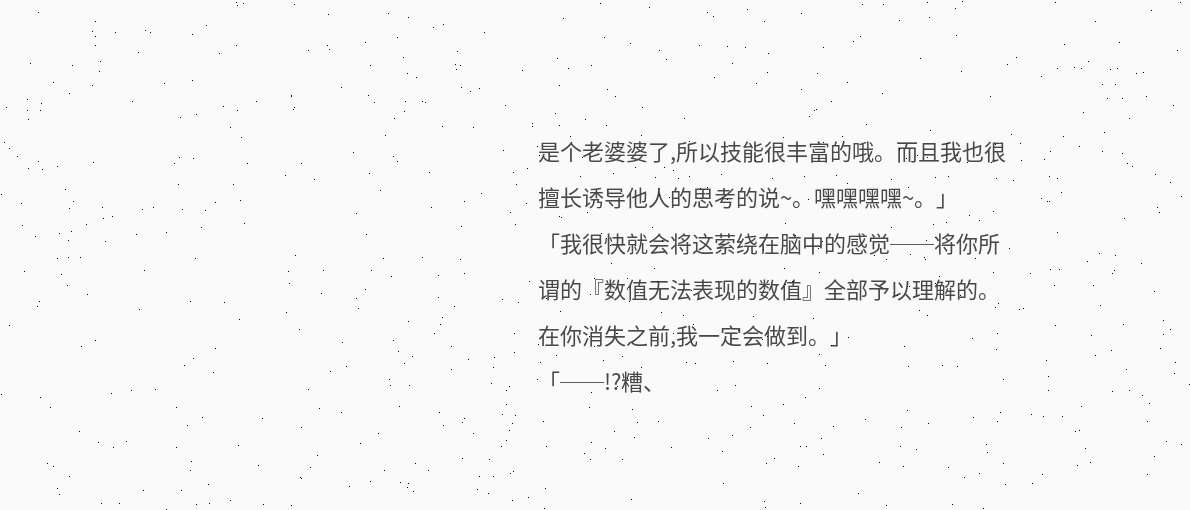是个老婆婆了,所以技能很丰富的哦。而且我也很擅长诱导他人的思考的说~。嘿嘿嘿嘿~。」
「我很快就会将这萦绕在脑中的感觉──将你所谓的『数值无法表现的数值』全部予以理解的。在你消失之前,我一定会做到。」
「──!?糟、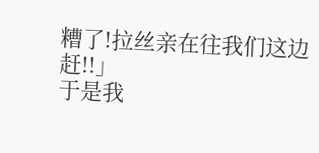糟了!拉丝亲在往我们这边赶!!」
于是我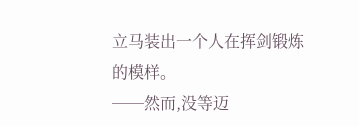立马装出一个人在挥剑锻炼的模样。
──然而,没等迈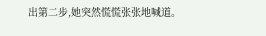出第二步,她突然慌慌张张地喊道。